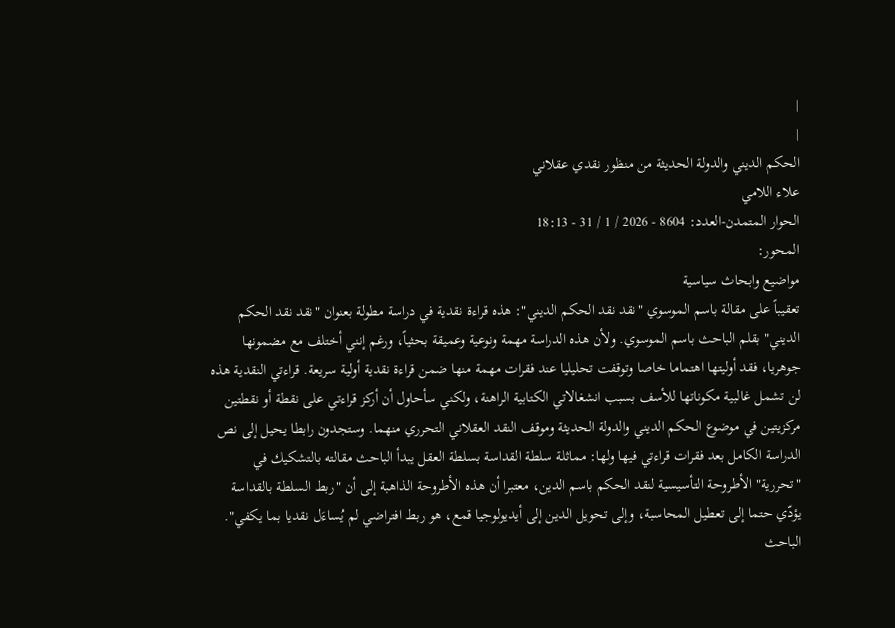|
|
الحكم الديني والدولة الحديثة من منظور نقدي عقلاني
علاء اللامي
الحوار المتمدن-العدد: 8604 - 2026 / 1 / 31 - 18:13
المحور:
مواضيع وابحاث سياسية
تعقيباً على مقالة باسم الموسوي "نقد نقد الحكم الديني": هذه قراءة نقدية في دراسة مطولة بعنوان "نقد نقد الحكم الديني" بقلم الباحث باسم الموسوي. ولأن هذه الدراسة مهمة ونوعية وعميقة بحثياً، ورغم إنني أختلف مع مضمونها جوهريا، فقد أوليتها اهتماما خاصا وتوقفت تحليليا عند فقرات مهمة منها ضمن قراءة نقدية أولية سريعة. قراءتي النقدية هذه لن تشمل غالبية مكوناتها للأسف بسبب انشغالاتي الكتابية الراهنة، ولكني سأحاول أن أركز قراءتي على نقطة أو نقطتين مركزيتين في موضوع الحكم الديني والدولة الحديثة وموقف النقد العقلاني التحرري منهما. وستجدون رابطا يحيل إلى نص الدراسة الكامل بعد فقرات قراءتي فيها ولها: مماثلة سلطة القداسة بسلطة العقل يبدأ الباحث مقالته بالتشكيك في "تحررية" الأطروحة التأسيسية لنقد الحكم باسم الدين، معتبرا أن هذه الأطروحة الذاهبة إلى أن "ربط السلطة بالقداسة يؤدّي حتما إلى تعطيل المحاسبة، وإلى تحويل الدين إلى أيديولوجيا قمع، هو ربط افتراضي لم يُساءَل نقديا بما يكفي". الباحث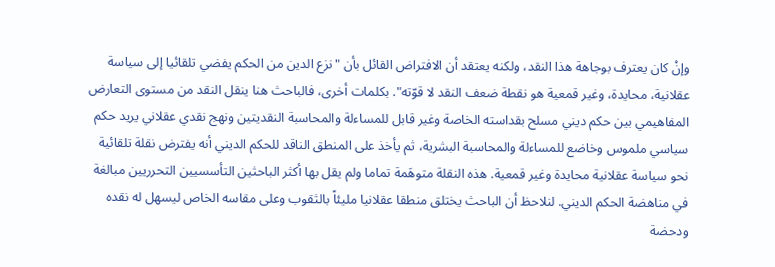وإنْ كان يعترف بوجاهة هذا النقد، ولكنه يعتقد أن الافتراض القائل بأن "نزع الدين من الحكم يفضي تلقائيا إلى سياسة عقلانية، محايدة، وغير قمعية هو نقطة ضعف النقد لا قوّته". بكلمات أخرى، فالباحث هنا ينقل النقد من مستوى التعارض المفاهيمي بين حكم ديني مسلح بقداسته الخاصة وغير قابل للمساءلة والمحاسبة النقديتين ونهج نقدي عقلاني يريد حكم سياسي ملموس وخاضع للمساءلة والمحاسبة البشرية، ثم يأخذ على المنطق الناقد للحكم الديني أنه يفترض نقلة تلقائية نحو سياسة عقلانية محايدة وغير قمعية. هذه النقلة متوهَمة تماما ولم يقل بها أكثر الباحثين التأسسيين التحرريين مبالغة في مناهضة الحكم الديني. لنلاحظ أن الباحث يختلق منطقا عقلانيا مليئاً بالثقوب وعلى مقاسه الخاص ليسهل له نقده ودحضة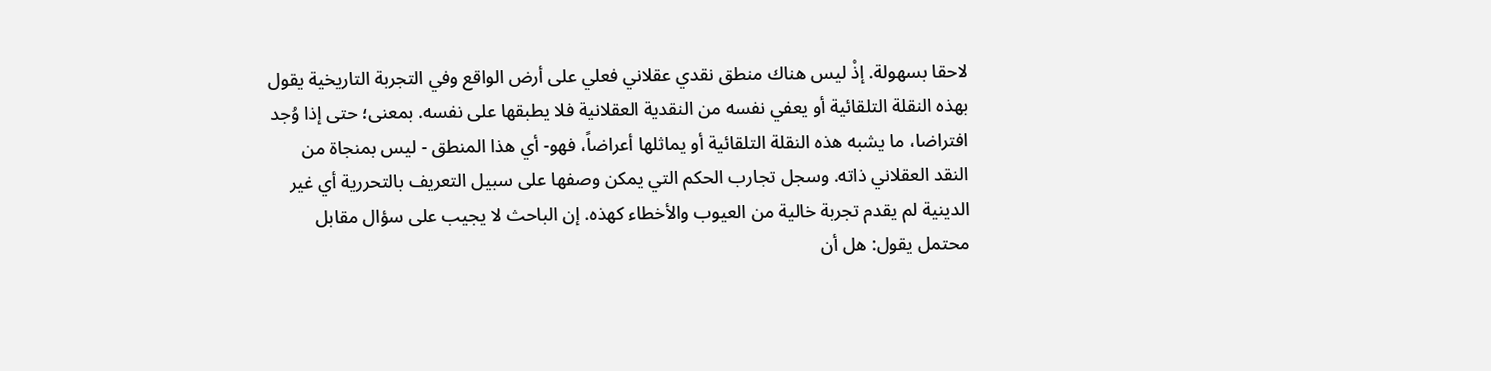لاحقا بسهولة. إذْ ليس هناك منطق نقدي عقلاني فعلي على أرض الواقع وفي التجربة التاريخية يقول بهذه النقلة التلقائية أو يعفي نفسه من النقدية العقلانية فلا يطبقها على نفسه. بمعنى؛ حتى إذا وُجد افتراضا، ما يشبه هذه النقلة التلقائية أو يماثلها أعراضاً، فهو- أي هذا المنطق - ليس بمنجاة من النقد العقلاني ذاته. وسجل تجارب الحكم التي يمكن وصفها على سبيل التعريف بالتحررية أي غير الدينية لم يقدم تجربة خالية من العيوب والأخطاء كهذه. إن الباحث لا يجيب على سؤال مقابل محتمل يقول: هل أن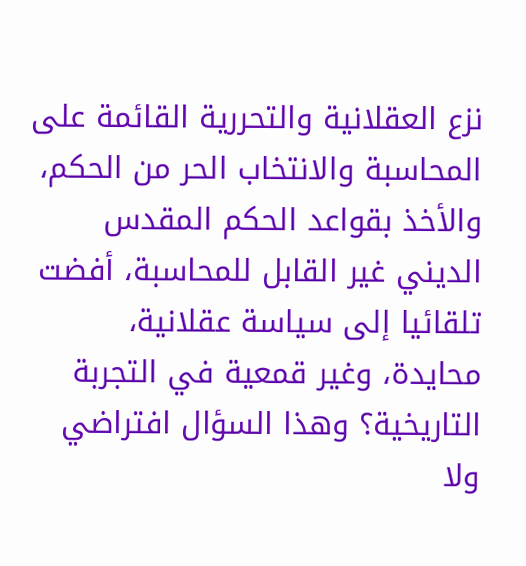نزع العقلانية والتحررية القائمة على المحاسبة والانتخاب الحر من الحكم، والأخذ بقواعد الحكم المقدس الديني غير القابل للمحاسبة، أفضت تلقائيا إلى سياسة عقلانية، محايدة، وغير قمعية في التجربة التاريخية؟ وهذا السؤال افتراضي ولا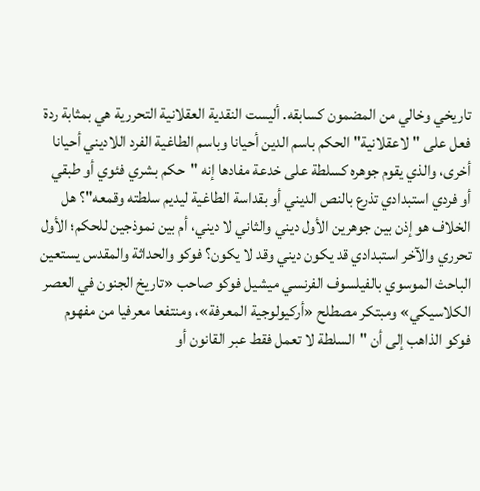تاريخي وخالي من المضمون كسابقه. أليست النقدية العقلانية التحررية هي بمثابة ردة فعل على "لاعقلانية" الحكم باسم الدين أحيانا وباسم الطاغية الفرد اللاديني أحيانا أخرى، والذي يقوم جوهره كسلطة على خدعة مفادها إنه "حكم بشري فئوي أو طبقي أو فردي استبدادي تذرع بالنص الديني أو بقداسة الطاغية ليديم سلطته وقمعه"؟ هل الخلاف هو إذن بين جوهرين الأول ديني والثاني لا ديني، أم بين نموذجين للحكم؛ الأول تحرري والآخر استبدادي قد يكون ديني وقد لا يكون؟ فوكو والحداثة والمقدس يستعين الباحث الموسوي بالفيلسوف الفرنسي ميشيل فوكو صاحب «تاريخ الجنون في العصر الكلاسيكي» ومبتكر مصطلح «أركيولوجية المعرفة»، ومنتفعا معرفيا من مفهوم فوكو الذاهب إلى أن "السلطة لا تعمل فقط عبر القانون أو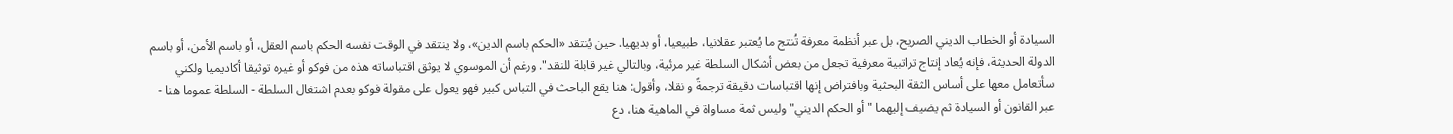السيادة أو الخطاب الديني الصريح، بل عبر أنظمة معرفة تُنتج ما يُعتبر عقلانيا، طبيعيا، أو بديهيا. حين يُنتقد «الحكم باسم الدين»، ولا ينتقد في الوقت نفسه الحكم باسم العقل، أو باسم الأمن، أو باسم الدولة الحديثة، فإنه يُعاد إنتاج تراتبية معرفية تجعل من بعض أشكال السلطة غير مرئية، وبالتالي غير قابلة للنقد". ورغم أن الموسوي لا يوثق اقتباساته هذه من فوكو أو غيره توثيقا أكاديميا ولكني سأتعامل معها على أساس الثقة البحثية وبافتراض إنها اقتباسات دقيقة ترجمةً و نقلا، وأقول: هنا يقع الباحث في التباس كبير فهو يعول على مقولة فوكو بعدم اشتغال السلطة - السلطة عموما هنا - عبر القانون أو السيادة ثم يضيف إليهما "أو الحكم الديني" وليس ثمة مساواة في الماهية هنا، دع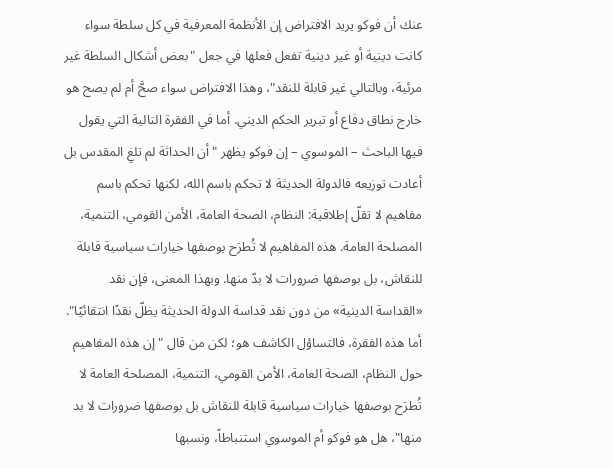عنك أن فوكو يريد الافتراض إن الأنظمة المعرفية في كل سلطة سواء كانت دينية أو غير دينية تفعل فعلها في جعل "بعض أشكال السلطة غير مرئية، وبالتالي غير قابلة للنقد"، وهذا الافتراض سواء صحَّ أم لم يصح هو خارج نطاق دفاع أو تبرير الحكم الديني. أما في الفقرة التالية التي يقول فيها الباحث – الموسوي – إن فوكو يظهر "أن الحداثة لم تلغِ المقدس بل أعادت توزيعه فالدولة الحديثة لا تحكم باسم الله، لكنها تحكم باسم مفاهيم لا تقلّ إطلاقية: النظام، الصحة العامة، الأمن القومي، التنمية، المصلحة العامة. هذه المفاهيم لا تُطرَح بوصفها خيارات سياسية قابلة للنقاش، بل بوصفها ضرورات لا بدّ منها. وبهذا المعنى، فإن نقد «القداسة الدينية» من دون نقد قداسة الدولة الحديثة يظلّ نقدًا انتقائيًا". أما هذه الفقرة، فالتساؤل الكاشف هو؛ لكن من قال "إن هذه المفاهيم حول النظام، الصحة العامة، الأمن القومي، التنمية، المصلحة العامة لا تُطرَح بوصفها خيارات سياسية قابلة للنقاش بل بوصفها ضرورات لا بد منها"، هل هو فوكو أم الموسوي استنباطاً، ونسبها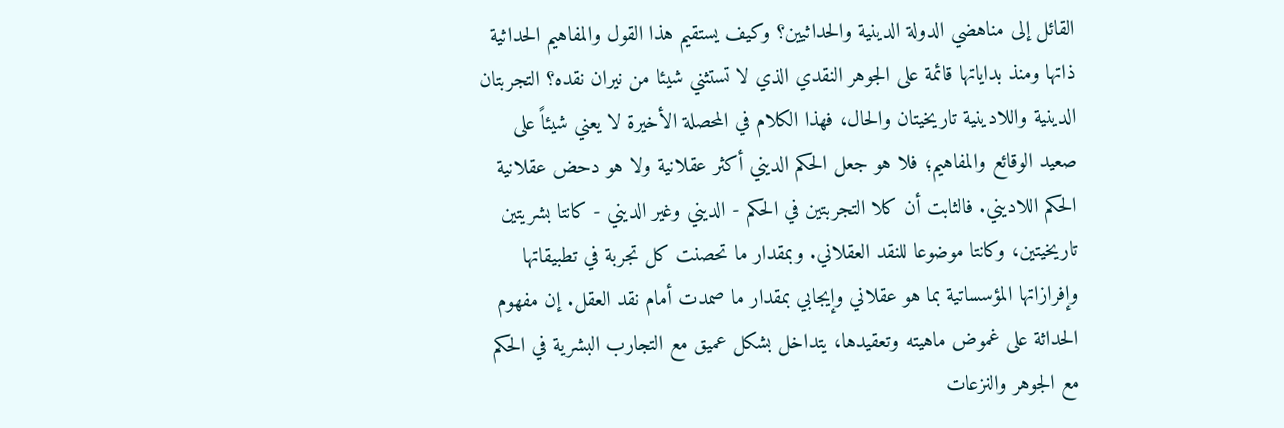القائل إلى مناهضي الدولة الدينية والحداثيين؟ وكيف يستقيم هذا القول والمفاهيم الحداثية ذاتها ومنذ بداياتها قائمة على الجوهر النقدي الذي لا تستثني شيئا من نيران نقده؟ التجربتان الدينية واللادينية تاريخيتان والحال، فهذا الكلام في المحصلة الأخيرة لا يعني شيئاً على صعيد الوقائع والمفاهيم؛ فلا هو جعل الحكم الديني أكثر عقلانية ولا هو دحض عقلانية الحكم اللاديني. فالثابت أن كلا التجربتين في الحكم - الديني وغير الديني - كانتا بشريتين تاريخيتين، وكانتا موضوعا للنقد العقلاني. وبمقدار ما تحصنت كل تجربة في تطبيقاتها وإفرازاتها المؤسساتية بما هو عقلاني وإيجابي بمقدار ما صمدت أمام نقد العقل. إن مفهوم الحداثة على غموض ماهيته وتعقيدها، يتداخل بشكل عميق مع التجارب البشرية في الحكم مع الجوهر والنزعات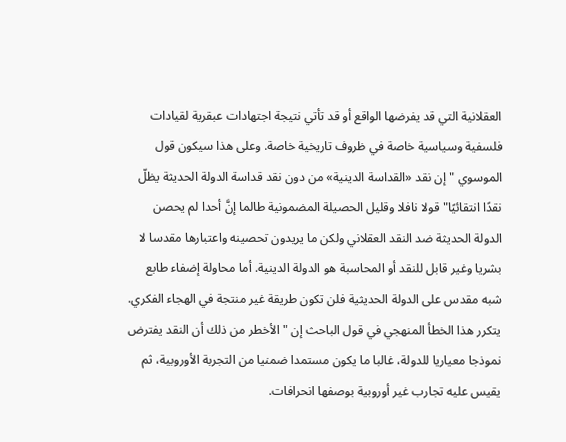العقلانية التي قد يفرضها الواقع أو قد تأتي نتيجة اجتهادات عبقرية لقيادات فلسفية وسياسية خاصة في ظروف تاريخية خاصة. وعلى هذا سيكون قول الموسوي "إن نقد «القداسة الدينية» من دون نقد قداسة الدولة الحديثة يظلّ نقدًا انتقائيًا" قولا نافلا وقليل الحصيلة المضمونية طالما إنَّ أحدا لم يحصن الدولة الحديثة ضد النقد العقلاني ولكن ما يريدون تحصينه واعتبارها مقدسا لا بشريا وغير قابل للنقد أو المحاسبة هو الدولة الدينية. أما محاولة إضفاء طابع شبه مقدس على الدولة الحديثية فلن تكون طريقة غير منتجة في الهجاء الفكري. يتكرر هذا الخطأ المنهجي في قول الباحث إن "الأخطر من ذلك أن النقد يفترض نموذجا معياريا للدولة، غالبا ما يكون مستمدا ضمنيا من التجربة الأوروبية، ثم يقيس عليه تجارب غير أوروبية بوصفها انحرافات.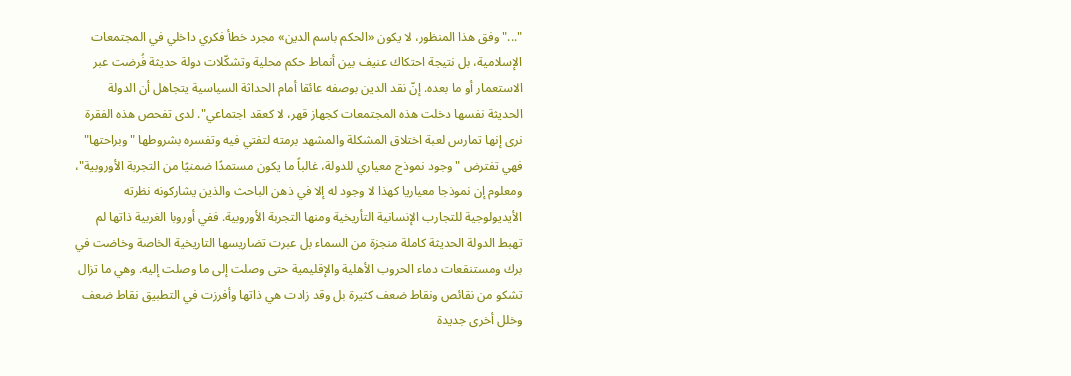"..." وفق هذا المنظور، لا يكون «الحكم باسم الدين» مجرد خطأ فكري داخلي في المجتمعات الإسلامية، بل نتيجة احتكاك عنيف بين أنماط حكم محلية وتشكّلات دولة حديثة فُرضت عبر الاستعمار أو ما بعده. إنّ نقد الدين بوصفه عائقا أمام الحداثة السياسية يتجاهل أن الدولة الحديثة نفسها دخلت هذه المجتمعات كجهاز قهر، لا كعقد اجتماعي". لدى تفحص هذه الفقرة نرى إنها تمارس لعبة اختلاق المشكلة والمشهد برمته لتفتي فيه وتفسره بشروطها "وبراحتها" فهي تفترض "وجود نموذج معياري للدولة، غالباً ما يكون مستمدًا ضمنيًا من التجربة الأوروبية"، ومعلوم إن نموذجا معياريا كهذا لا وجود له إلا في ذهن الباحث والذين يشاركونه نظرته الأيديولوجية للتجارب الإنسانية التأريخية ومنها التجربة الأوروبية. ففي أوروبا الغربية ذاتها لم تهبط الدولة الحديثة كاملة منجزة من السماء بل عبرت تضاريسها التاريخية الخاصة وخاضت في برك ومستنقعات دماء الحروب الأهلية والإقليمية حتى وصلت إلى ما وصلت إليه. وهي ما تزال تشكو من نقائص ونقاط ضعف كثيرة بل وقد زادت هي ذاتها وأفرزت في التطبيق نقاط ضعف وخلل أخرى جديدة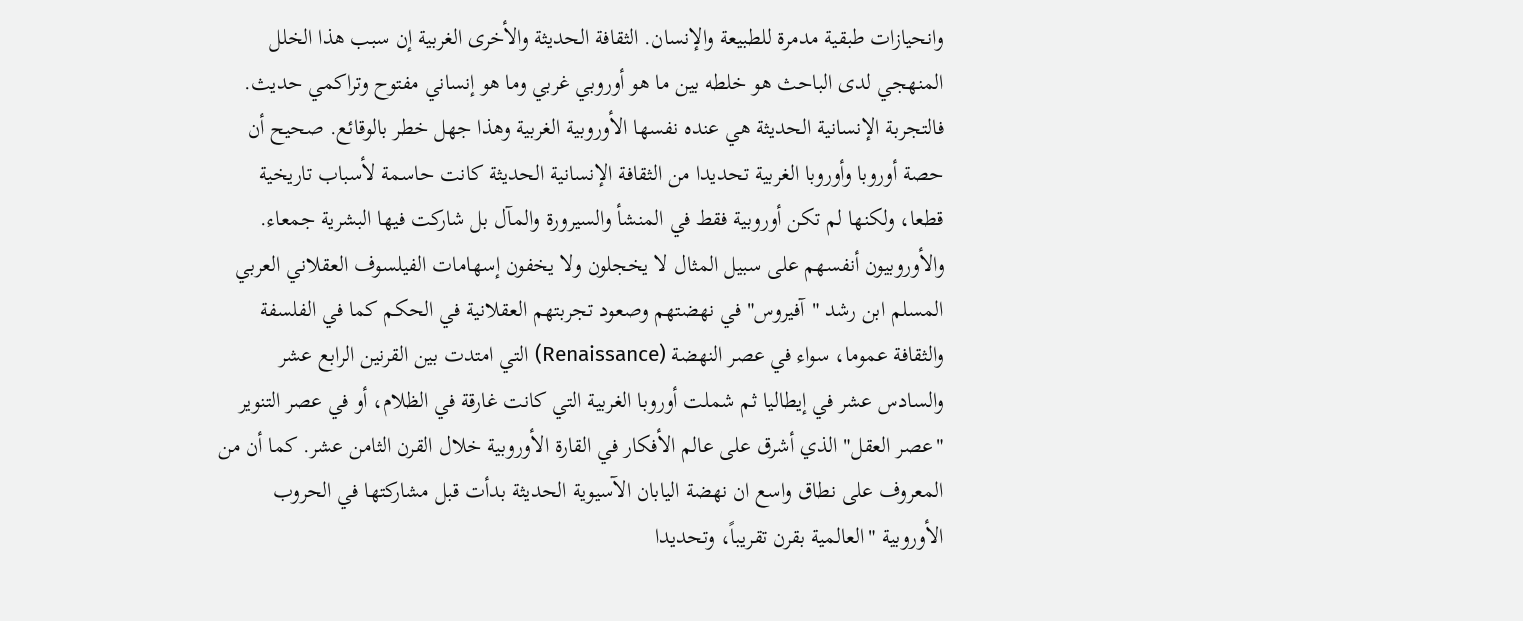وانحيازات طبقية مدمرة للطبيعة والإنسان. الثقافة الحديثة والأخرى الغربية إن سبب هذا الخلل المنهجي لدى الباحث هو خلطه بين ما هو أوروبي غربي وما هو إنساني مفتوح وتراكمي حديث. فالتجربة الإنسانية الحديثة هي عنده نفسها الأوروبية الغربية وهذا جهل خطر بالوقائع. صحيح أن حصة أوروبا وأوروبا الغربية تحديدا من الثقافة الإنسانية الحديثة كانت حاسمة لأسباب تاريخية قطعا، ولكنها لم تكن أوروبية فقط في المنشأ والسيرورة والمآل بل شاركت فيها البشرية جمعاء. والأوروبيون أنفسهم على سبيل المثال لا يخجلون ولا يخفون إسهامات الفيلسوف العقلاني العربي المسلم ابن رشد "آفيروس" في نهضتهم وصعود تجربتهم العقلانية في الحكم كما في الفلسفة والثقافة عموما، سواء في عصر النهضة (Renaissance) التي امتدت بين القرنين الرابع عشر والسادس عشر في إيطاليا ثم شملت أوروبا الغربية التي كانت غارقة في الظلام، أو في عصر التنوير "عصر العقل" الذي أشرق على عالم الأفكار في القارة الأوروبية خلال القرن الثامن عشر. كما أن من المعروف على نطاق واسع ان نهضة اليابان الآسيوية الحديثة بدأت قبل مشاركتها في الحروب الأوروبية "العالمية بقرن تقريباً، وتحديدا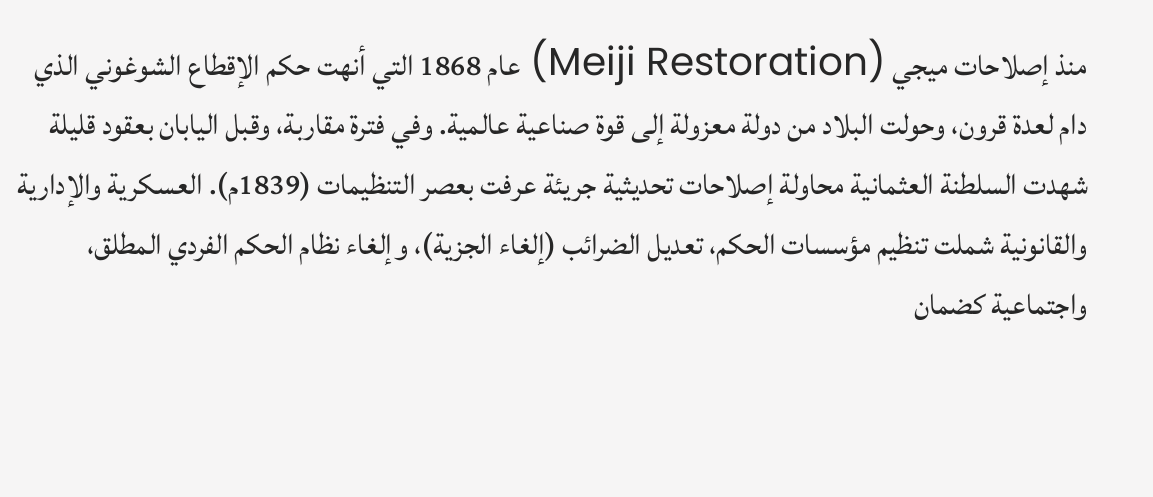منذ إصلاحات ميجي (Meiji Restoration) عام 1868 التي أنهت حكم الإقطاع الشوغوني الذي دام لعدة قرون، وحولت البلاد من دولة معزولة إلى قوة صناعية عالمية. وفي فترة مقاربة، وقبل اليابان بعقود قليلة شهدت السلطنة العثمانية محاولة إصلاحات تحديثية جريئة عرفت بعصر التنظيمات (1839م). العسكرية والإدارية والقانونية شملت تنظيم مؤسسات الحكم، تعديل الضرائب (إلغاء الجزية)، وإلغاء نظام الحكم الفردي المطلق، واجتماعية كضمان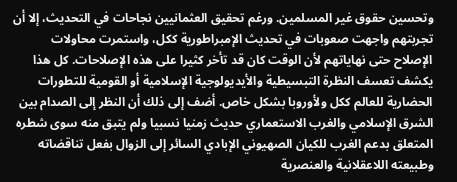وتحسين حقوق غير المسلمين. ورغم تحقيق العثمانيين نجاحات في التحديث، إلا أن تجربتهم واجهت صعوبات في تحديث الإمبراطورية ككل، واستمرت محاولات الإصلاح حتى نهاياتهم لأن الوقت كان قد تأخر كثيرا على هذه الإصلاحات. كل هذا يكشف تعسف النظرة التبسيطية والأيديولوجية الإسلامية أو القومية للتطورات الحضارية للعالم ككل ولأوروبا بشكل خاص. أضف إلى ذلك أن النظر إلى الصدام بين الشرق الإسلامي والغرب الاستعماري حديث زمنيا نسبيا ولم يتبق منه سوى شطره المتعلق بدعم الغرب للكيان الصهيوني الإبادي السائر إلى الزوال بفعل تناقضاته وطبيعته اللاعقلانية والعنصرية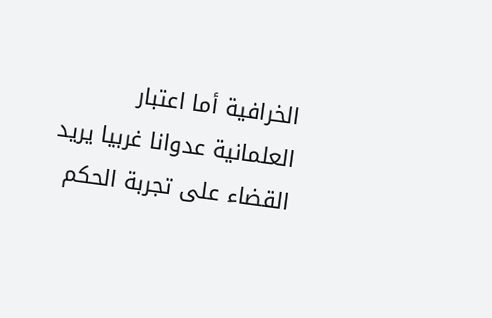الخرافية أما اعتبار العلمانية عدوانا غربيا يريد القضاء على تجربة الحكم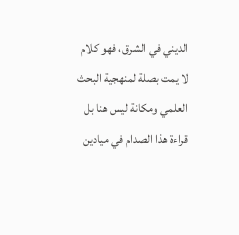الديني في الشرق، فهو كلام لا يمت بصلة لمنهجية البحث العلمي ومكانة ليس هنا بل قراءة هذا الصدام في ميادين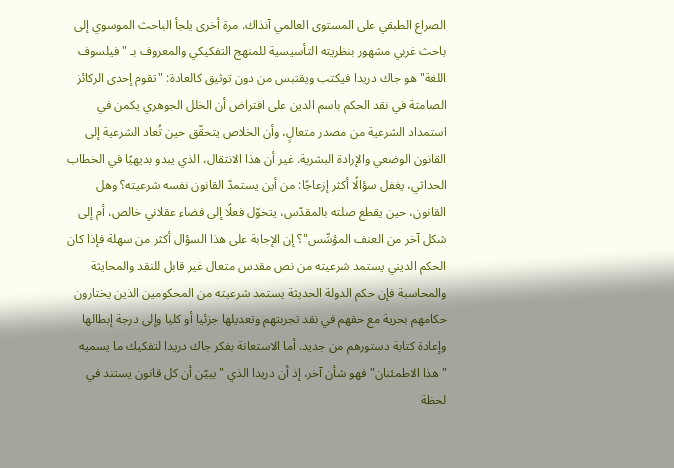الصراع الطبقي على المستوى العالمي آنذاك. مرة أخرى يلجأ الباحث الموسوي إلى باحث غربي مشهور بنظريته التأسيسية للمنهج التفكيكي والمعروف بـ "فيلسوف اللغة" هو جاك دريدا فيكتب ويقتبس من دون توثيق كالعادة: "تقوم إحدى الركائز الصامتة في نقد الحكم باسم الدين على افتراض أن الخلل الجوهري يكمن في استمداد الشرعية من مصدر متعالٍ، وأن الخلاص يتحقّق حين تُعاد الشرعية إلى القانون الوضعي والإرادة البشرية. غير أن هذا الانتقال، الذي يبدو بديهيًا في الخطاب الحداثي، يغفل سؤالًا أكثر إزعاجًا: من أين يستمدّ القانون نفسه شرعيته؟ وهل القانون، حين يقطع صلته بالمقدّس، يتحوّل فعلًا إلى فضاء عقلاني خالص، أم إلى شكل آخر من العنف المؤسِّس"؟ إن الإجابة على هذا السؤال أكثر من سهلة فإذا كان الحكم الديني يستمد شرعيته من نص مقدس متعال غير قابل للنقد والمحايثة والمحاسبة فإن حكم الدولة الحديثة يستمد شرعيته من المحكومين الذين يختارون حكامهم بحرية مع حقهم في نقد تجربتهم وتعديلها جزئيا أو كليا وإلى درجة إبطالها وإعادة كتابة دستورهم من جديد. أما الاستعانة بفكر جاك دريدا لتفكيك ما يسميه "هذا الاطمئنان" فهو شأن آخر، إذ أن دريدا الذي "يبيّن أن كل قانون يستند في لحظة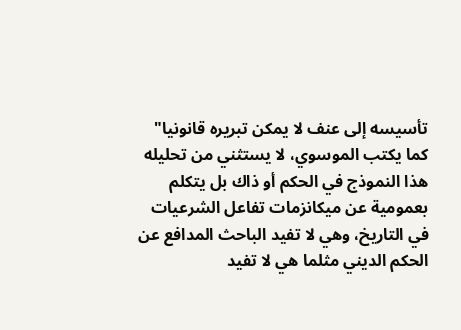تأسيسه إلى عنف لا يمكن تبريره قانونيا" كما يكتب الموسوي، لا يستثني من تحليله هذا النموذج في الحكم أو ذاك بل يتكلم بعمومية عن ميكانزمات تفاعل الشرعيات في التاريخ، وهي لا تفيد الباحث المدافع عن الحكم الديني مثلما هي لا تفيد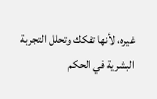غيره، لأنها تفكك وتحلل التجربة البشرية في الحكم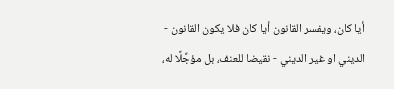أيا كان، ويفسر القانون أيا كان فلا يكون القانون - الديني او غير الديني - نقيضا للعنف، بل مؤجِّلًا له،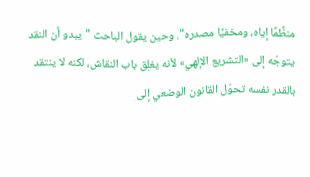منظِّمًا إياه، ومخفيًا مصدره". وحين يقول الباحث "يبدو أن النقد يتوجّه إلى «التشريع الإلهي» لأنه يغلِق باب النقاش، لكنه لا ينتقد بالقدر نفسه تحوّل القانون الوضعي إلى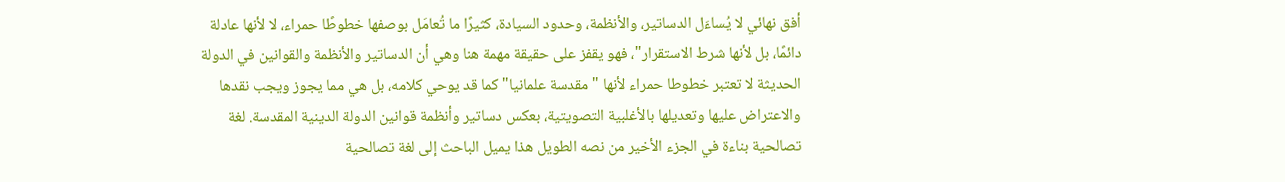أفق نهائي لا يُساءَل الدساتير، والأنظمة، وحدود السيادة، كثيرًا ما تُعامَل بوصفها خطوطًا حمراء، لا لأنها عادلة دائمًا، بل لأنها شرط الاستقرار"، فهو يقفز على حقيقة مهمة هنا وهي أن الدساتير والأنظمة والقوانين في الدولة الحديثة لا تعتبر خطوطا حمراء لأنها "مقدسة علمانيا" كما قد يوحي كلامه، بل هي مما يجوز ويجب نقدها والاعتراض عليها وتعديلها بالأغلبية التصويتية، بعكس دساتير وأنظمة قوانين الدولة الدينية المقدسة. لغة تصالحية بناءة في الجزء الأخير من نصه الطويل هذا يميل الباحث إلى لغة تصالحية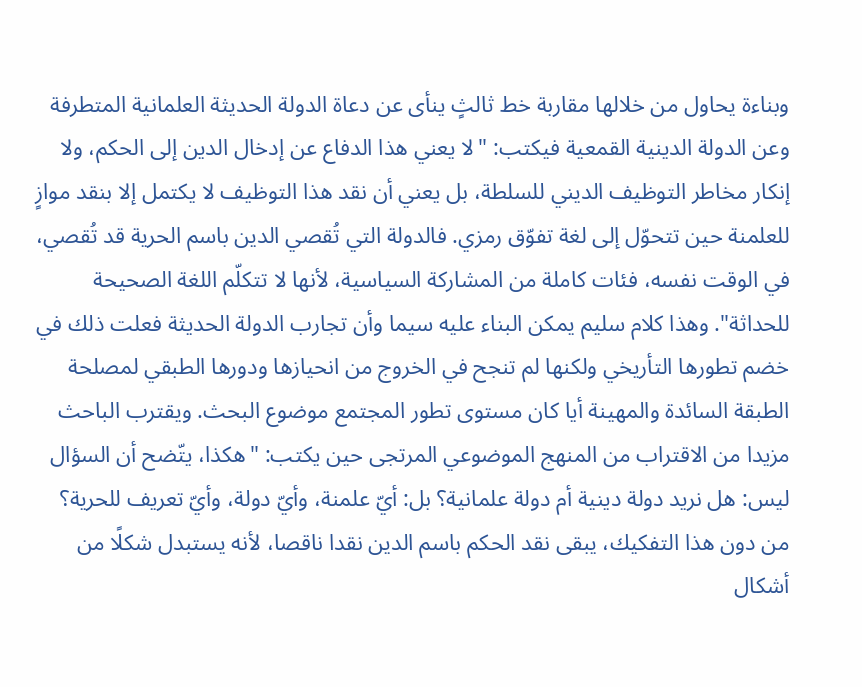وبناءة يحاول من خلالها مقاربة خط ثالثٍ ينأى عن دعاة الدولة الحديثة العلمانية المتطرفة وعن الدولة الدينية القمعية فيكتب: "لا يعني هذا الدفاع عن إدخال الدين إلى الحكم، ولا إنكار مخاطر التوظيف الديني للسلطة، بل يعني أن نقد هذا التوظيف لا يكتمل إلا بنقد موازٍ للعلمنة حين تتحوّل إلى لغة تفوّق رمزي. فالدولة التي تُقصي الدين باسم الحرية قد تُقصي، في الوقت نفسه، فئات كاملة من المشاركة السياسية، لأنها لا تتكلّم اللغة الصحيحة للحداثة". وهذا كلام سليم يمكن البناء عليه سيما وأن تجارب الدولة الحديثة فعلت ذلك في خضم تطورها التأريخي ولكنها لم تنجح في الخروج من انحيازها ودورها الطبقي لمصلحة الطبقة السائدة والمهينة أيا كان مستوى تطور المجتمع موضوع البحث. ويقترب الباحث مزيدا من الاقتراب من المنهج الموضوعي المرتجى حين يكتب: "هكذا، يتّضح أن السؤال ليس: هل نريد دولة دينية أم دولة علمانية؟ بل: أيّ علمنة، وأيّ دولة، وأيّ تعريف للحرية؟ من دون هذا التفكيك، يبقى نقد الحكم باسم الدين نقدا ناقصا، لأنه يستبدل شكلًا من أشكال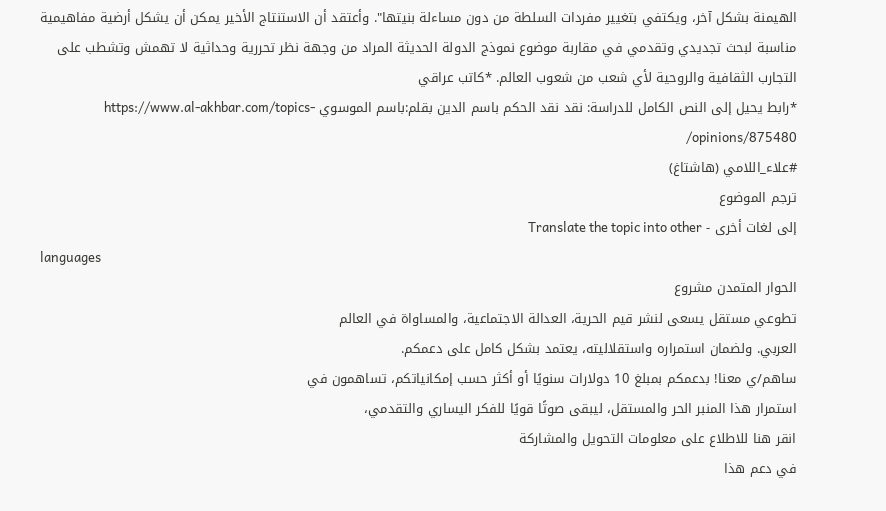الهيمنة بشكل آخر، ويكتفي بتغيير مفردات السلطة من دون مساءلة بنيتها". وأعتقد أن الاستنتاج الأخير يمكن أن يشكل أرضية مفاهيمية مناسبة لبحث تجديدي وتقدمي في مقاربة موضوع نموذج الدولة الحديثة المراد من وجهة نظر تحررية وحداثية لا تهمش وتشطب على التجارب الثقافية والروحية لأي شعب من شعوب العالم. *كاتب عراقي
*رابط يحيل إلى النص الكامل للدراسة: نقد نقد الحكم باسم الدين بقلم:باسم الموسوي https://www.al-akhbar.com/topics-opinions/875480/
#علاء_اللامي (هاشتاغ)
ترجم الموضوع
إلى لغات أخرى - Translate the topic into other
languages
الحوار المتمدن مشروع
تطوعي مستقل يسعى لنشر قيم الحرية، العدالة الاجتماعية، والمساواة في العالم
العربي. ولضمان استمراره واستقلاليته، يعتمد بشكل كامل على دعمكم.
ساهم/ي معنا! بدعمكم بمبلغ 10 دولارات سنويًا أو أكثر حسب إمكانياتكم، تساهمون في
استمرار هذا المنبر الحر والمستقل، ليبقى صوتًا قويًا للفكر اليساري والتقدمي،
انقر هنا للاطلاع على معلومات التحويل والمشاركة
في دعم هذا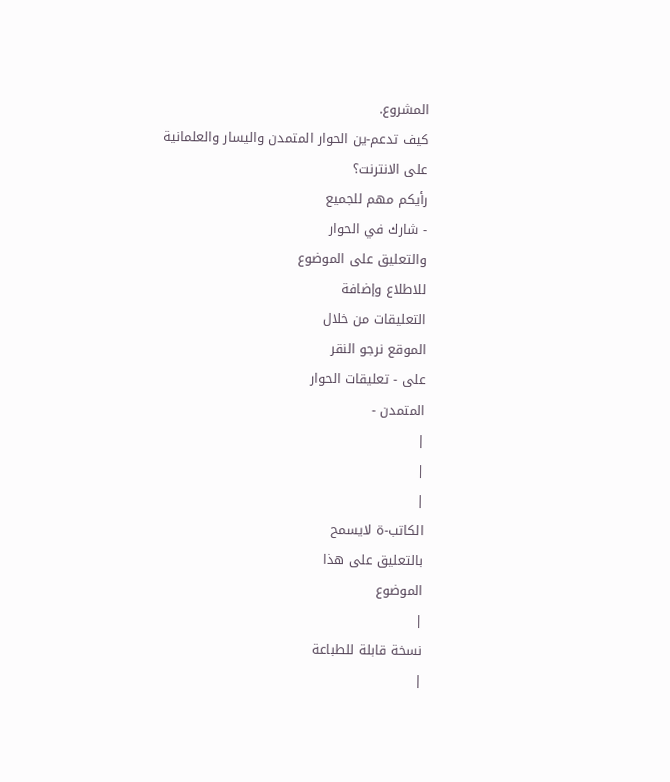المشروع.
كيف تدعم-ين الحوار المتمدن واليسار والعلمانية
على الانترنت؟
رأيكم مهم للجميع
- شارك في الحوار
والتعليق على الموضوع
للاطلاع وإضافة
التعليقات من خلال
الموقع نرجو النقر
على - تعليقات الحوار
المتمدن -
|
|
|
الكاتب-ة لايسمح
بالتعليق على هذا
الموضوع
|
نسخة قابلة للطباعة
|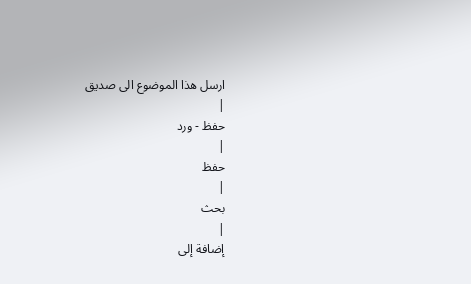ارسل هذا الموضوع الى صديق
|
حفظ - ورد
|
حفظ
|
بحث
|
إضافة إلى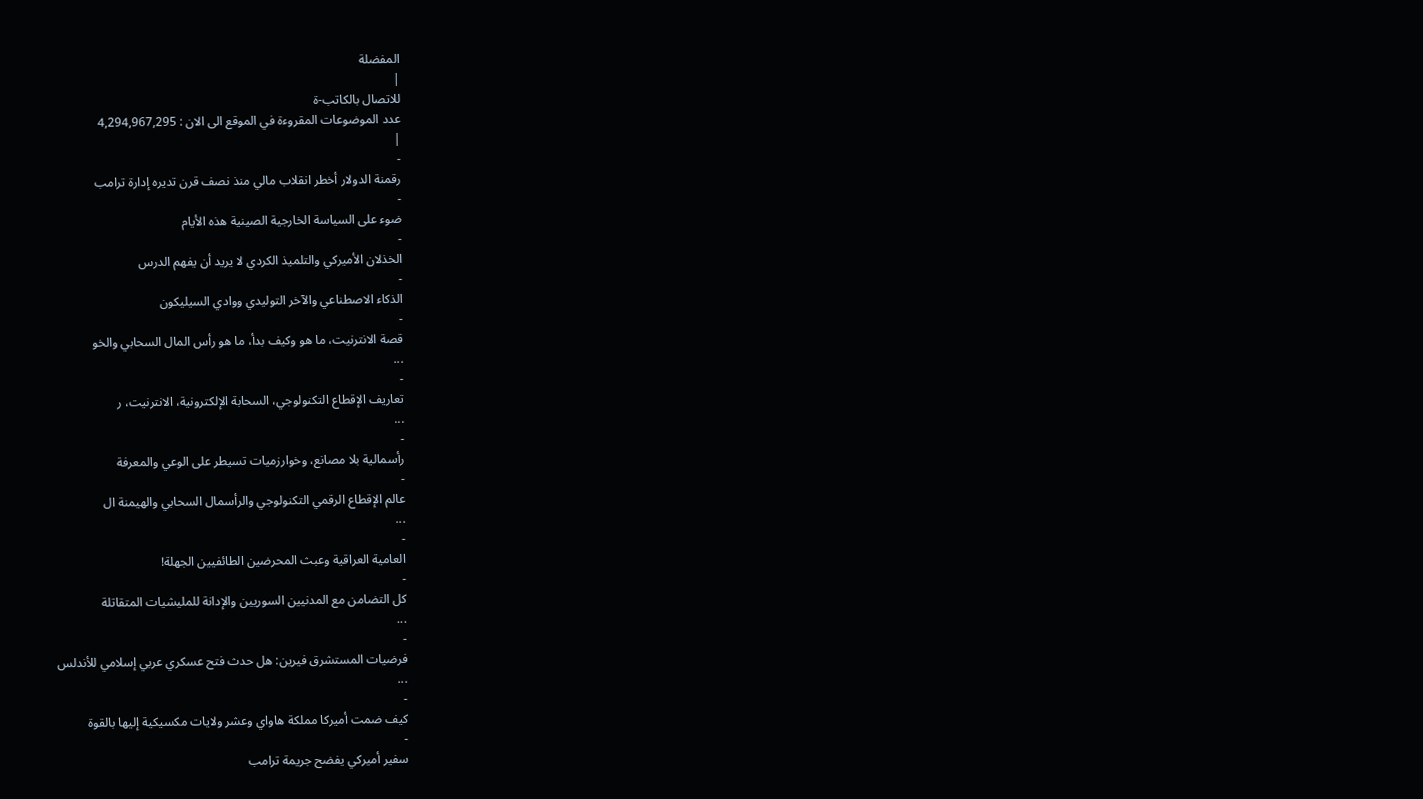المفضلة
|
للاتصال بالكاتب-ة
عدد الموضوعات المقروءة في الموقع الى الان : 4,294,967,295
|
-
رقمنة الدولار أخطر انقلاب مالي منذ نصف قرن تديره إدارة ترامب
-
ضوء على السياسة الخارجية الصينية هذه الأيام
-
الخذلان الأميركي والتلميذ الكردي لا يريد أن يفهم الدرس
-
الذكاء الاصطناعي والآخر التوليدي ووادي السيليكون
-
قصة الانترنيت، ما هو وكيف بدأ، ما هو رأس المال السحابي والخو
...
-
تعاريف الإقطاع التكنولوجي، السحابة الإلكترونية، الانترنيت، ر
...
-
رأسمالية بلا مصانع، وخوارزميات تسيطر على الوعي والمعرفة
-
عالم الإقطاع الرقمي التكنولوجي والرأسمال السحابي والهيمنة ال
...
-
العامية العراقية وعبث المحرضين الطائفيين الجهلة!
-
كل التضامن مع المدنيين السوريين والإدانة للمليشيات المتقاتلة
...
-
فرضيات المستشرق فيرين: هل حدث فتح عسكري عربي إسلامي للأندلس
...
-
كيف ضمت أميركا مملكة هاواي وعشر ولايات مكسيكية إليها بالقوة
-
سفير أميركي يفضح جريمة ترامب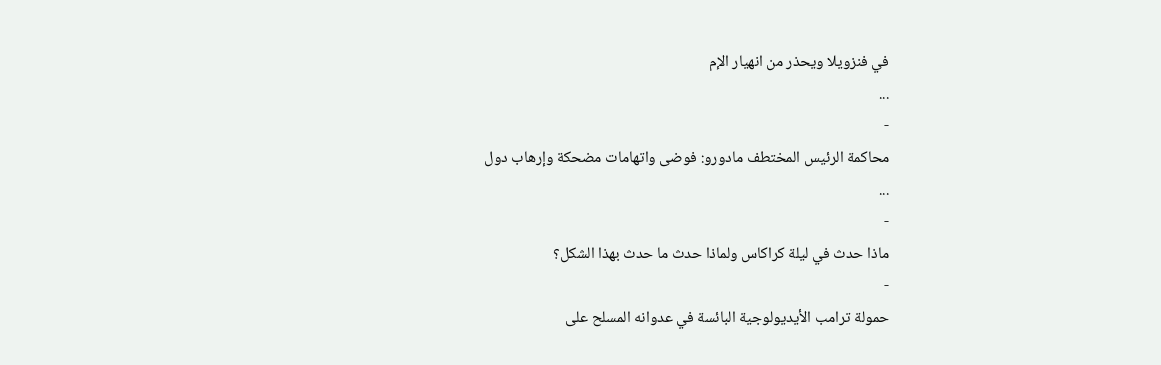في فنزويلا ويحذر من انهيار الإم
...
-
محاكمة الرئيس المختطف مادورو: فوضى واتهامات مضحكة وإرهاب دول
...
-
ماذا حدث في ليلة كراكاس ولماذا حدث ما حدث بهذا الشكل؟
-
حمولة ترامب الأيديولوجية البائسة في عدوانه المسلح على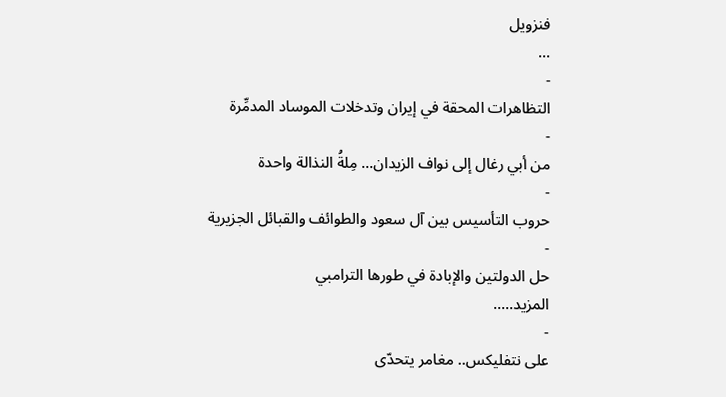فنزويل
...
-
التظاهرات المحقة في إيران وتدخلات الموساد المدمِّرة
-
من أبي رغال إلى نواف الزيدان... مِلةُ النذالة واحدة
-
حروب التأسيس بين آل سعود والطوائف والقبائل الجزيرية
-
حل الدولتين والإبادة في طورها الترامبي
المزيد.....
-
على نتفليكس.. مغامر يتحدّى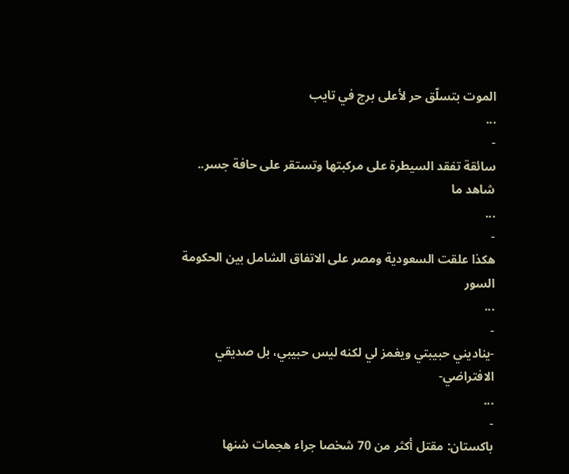الموت بتسلّق حر لأعلى برج في تايب
...
-
سائقة تفقد السيطرة على مركبتها وتستقر على حافة جسر.. شاهد ما
...
-
هكذا علقت السعودية ومصر على الاتفاق الشامل بين الحكومة السور
...
-
-يناديني حبيبتي ويغمز لي لكنه ليس حبيبي، بل صديقي الافتراضي-
...
-
باكستان: مقتل أكثر من 70 شخصا جراء هجمات شنها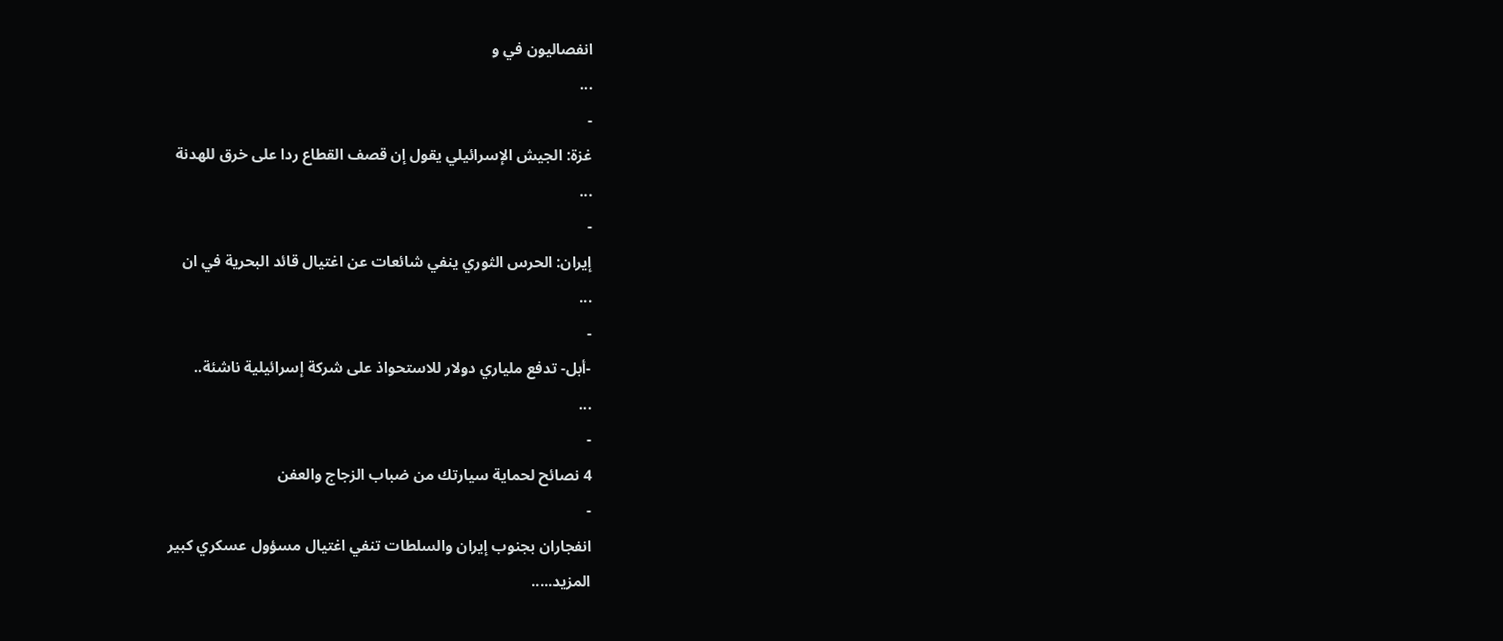انفصاليون في و
...
-
غزة: الجيش الإسرائيلي يقول إن قصف القطاع ردا على خرق للهدنة
...
-
إيران: الحرس الثوري ينفي شائعات عن اغتيال قائد البحرية في ان
...
-
-أبل- تدفع ملياري دولار للاستحواذ على شركة إسرائيلية ناشئة..
...
-
4 نصائح لحماية سيارتك من ضباب الزجاج والعفن
-
انفجاران بجنوب إيران والسلطات تنفي اغتيال مسؤول عسكري كبير
المزيد.....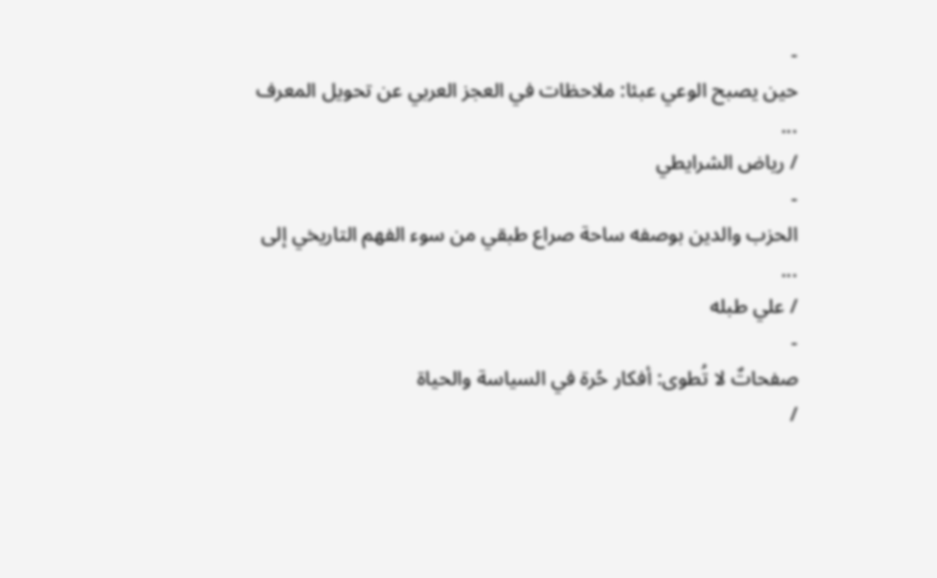-
حين يصبح الوعي عبئا: ملاحظات في العجز العربي عن تحويل المعرف
...
/ رياض الشرايطي
-
الحزب والدين بوصفه ساحة صراع طبقي من سوء الفهم التاريخي إلى
...
/ علي طبله
-
صفحاتٌ لا تُطوى: أفكار حُرة في السياسة والحياة
/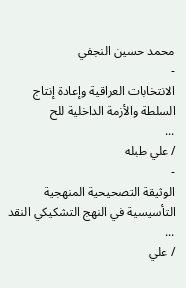محمد حسين النجفي
-
الانتخابات العراقية وإعادة إنتاج السلطة والأزمة الداخلية للح
...
/ علي طبله
-
الوثيقة التصحيحية المنهجية التأسيسية في النهج التشكيكي النقد
...
/ علي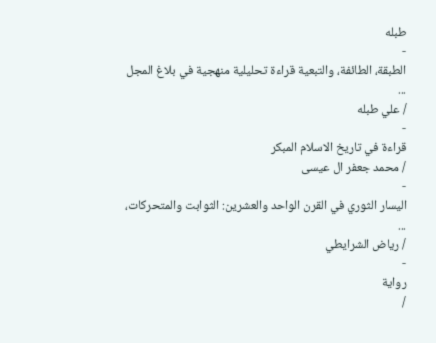طبله
-
الطبقة، الطائفة، والتبعية قراءة تحليلية منهجية في بلاغ المجل
...
/ علي طبله
-
قراءة في تاريخ الاسلام المبكر
/ محمد جعفر ال عيسى
-
اليسار الثوري في القرن الواحد والعشرين: الثوابت والمتحركات،
...
/ رياض الشرايطي
-
رواية
/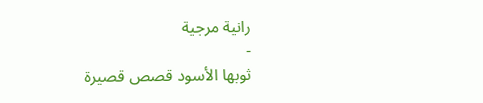رانية مرجية
-
ثوبها الأسود قصص قصيرة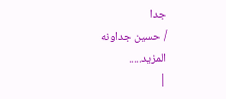جدا
/ حسين جداونه
المزيد.....
|